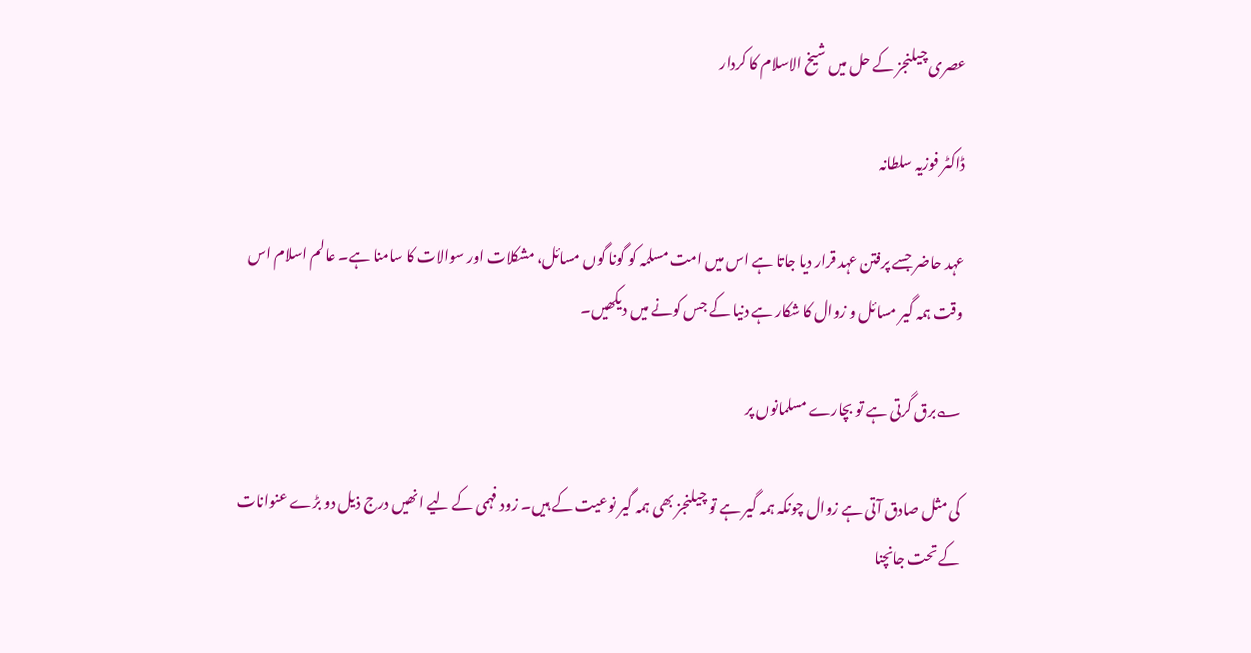عصری چیلنجز کے حل میں شیخ الاسلام کا کردار

ڈاکٹر فوزیہ سلطانہ

عہد حاضر جسے پرفتن عہد قرار دیا جاتا ہے اس میں امت مسلمہ کو گونا گوں مسائل، مشکلات اور سوالات کا سامنا ہے۔ عالم اسلام اس وقت ہمہ گیر مسائل و زوال کا شکار ہے دنیا کے جس کونے میں دیکھیں۔

؎برق گرتی ہے تو بچارے مسلمانوں پر

کی مثل صادق آتی ہے زوال چونکہ ہمہ گیر ہے تو چیلنجز بھی ہمہ گیر نوعیت کے ہیں۔ زود فہمی کے لیے انھیں درج ذیل دو بڑے عنوانات کے تحت جانچنا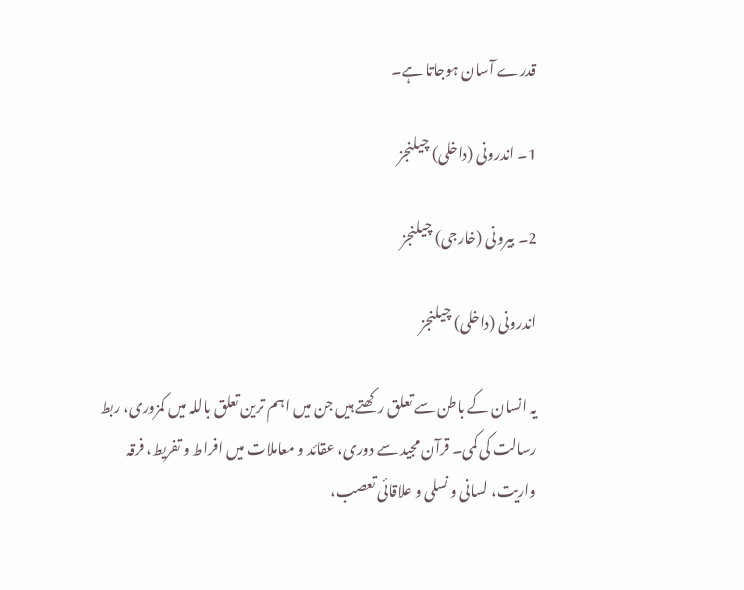قدرے آسان ہوجاتا ہے۔

1۔ اندرونی (داخلی) چیلنجز

2۔ بیرونی (خارجی) چیلنجز

اندرونی (داخلی) چیلنجز

یہ انسان کے باطن سے تعلق رکھتے ہیں جن میں اہم ترین تعلق باللہ میں کمزوری، ربط رسالت کی کمی۔ قرآن مجید سے دوری، عقائد و معاملات میں افراط و تفریط، فرقہ واریت، لسانی و نسلی و علاقائی تعصب،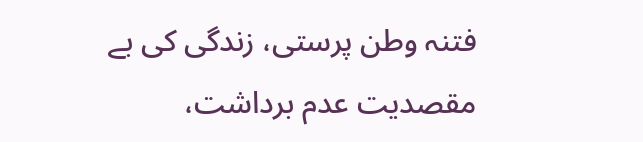فتنہ وطن پرستی، زندگی کی بے مقصدیت عدم برداشت،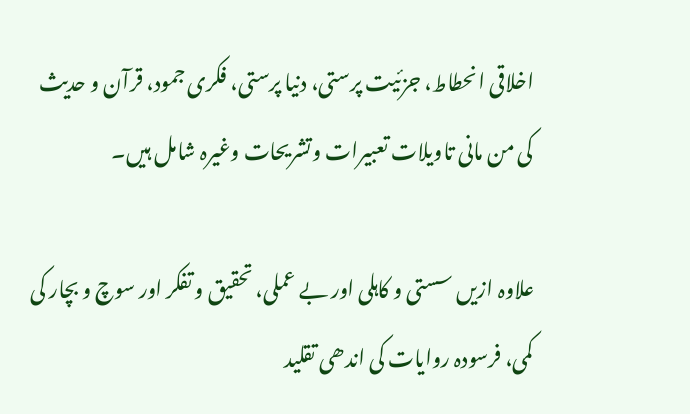اخلاقی انحطاط، جزئیت پرستی، دنیا پرستی، فکری جمود، قرآن و حدیث کی من مانی تاویلات تعبیرات وتشریحات وغیرہ شامل ہیں۔

علاوہ ازیں سستی و کاہلی اور بے عملی، تحقیق و تفکر اور سوچ و بچار کی کمی، فرسودہ روایات کی اندھی تقلید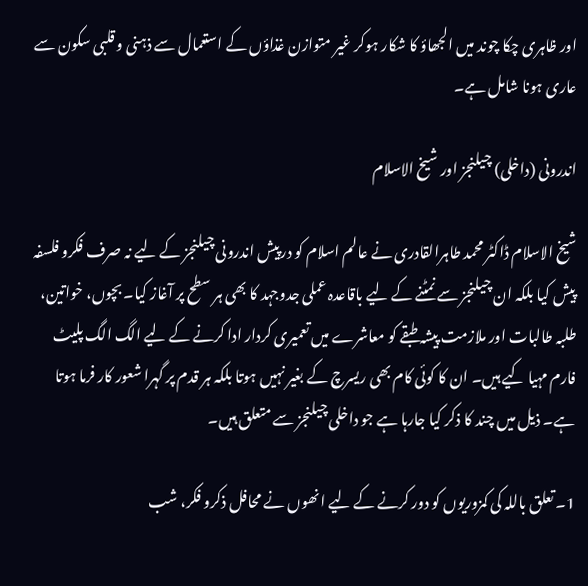اور ظاہری چکا چوند میں الجھاؤ کا شکار ہوکر غیر متوازن غذاؤں کے استعمال سے ذہنی و قلبی سکون سے عاری ہونا شامل ہے۔

اندرونی (داخلی) چیلنجز اور شیخ الاسلام

شیخ الاسلام ڈاکٹر محمد طاہرالقادری نے عالم اسلام کو درپیش اندرونی چیلنجز کے لیے نہ صرف فکرو فلسفہ پیش کیا بلکہ ان چیلنجز سے نمٹنے کے لیے باقاعدہ عملی جدوجہد کا بھی ہر سطح پر آغاز کیا۔ بچوں، خواتین، طلبہ طالبات اور ملازمت پیشہ طبقے کو معاشرے میں تعمیری کردار ادا کرنے کے لیے الگ الگ پلیٹ فارم مہیا کیے ہیں۔ ان کا کوئی کام بھی ریسرچ کے بغیر نہیں ہوتا بلکہ ہر قدم پر گہرا شعور کار فرما ہوتا ہے۔ ذیل میں چند کا ذکر کیا جارہا ہے جو داخلی چیلنجز سے متعلق ہیں۔

1۔ تعلق باللہ کی کمزوریوں کو دور کرنے کے لیے انھوں نے محافل ذکرو فکر، شب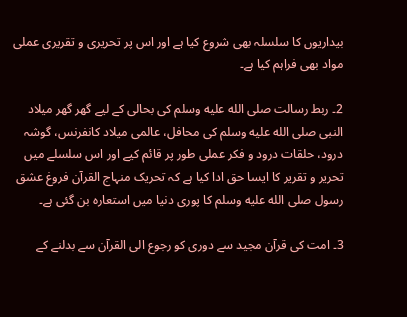بیداریوں کا سلسلہ بھی شروع کیا ہے اور اس پر تحریری و تقریری عملی مواد بھی فراہم کیا ہے۔

2۔ ربط رسالت صلى الله عليه وسلم کی بحالی کے لیے گھر گھر میلاد النبی صلى الله عليه وسلم کی محافل، عالمی میلاد کانفرنس، گوشہ درود، حلقات درود و فکر عملی طور پر قائم کیے اور اس سلسلے میں تحریر و تقریر کا ایسا حق ادا کیا ہے کہ تحریک منہاج القرآن فروغ عشق رسول صلى الله عليه وسلم کا پوری دنیا میں استعارہ بن گئی ہے۔

3۔ امت کی قرآن مجید سے دوری کو رجوع الی القرآن سے بدلنے کے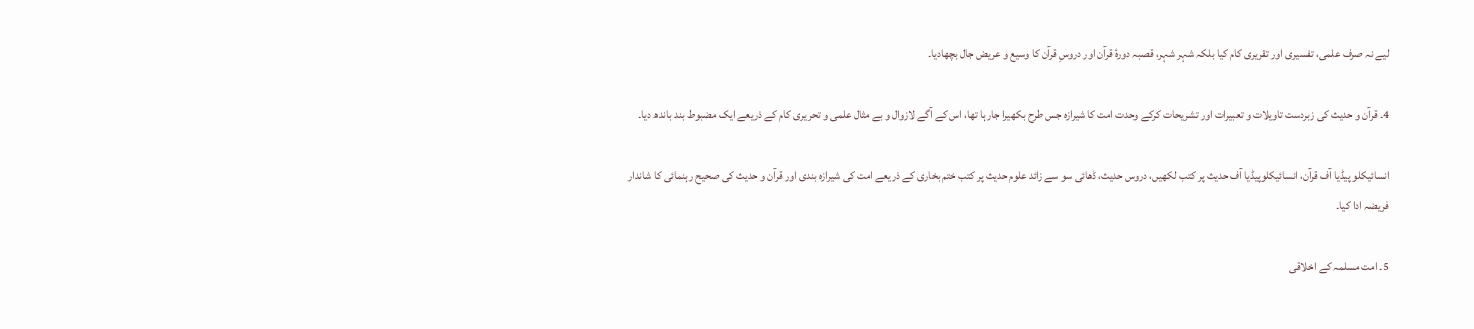لیے نہ صرف علمی، تفسیری اور تقریری کام کیا بلکہ شہر شہر، قصبہ دورۂ قرآن اور دروسِ قرآن کا وسیع و عریض جال بچھادیا۔

4۔ قرآن و حدیث کی زبردست تاویلات و تعبیرات اور تشریحات کرکے وحدت امت کا شیرازہ جس طرح بکھیرا جارہا تھا، اس کے آگے لازوال و بے مثال علمی و تحریری کام کے ذریعے ایک مضبوط بند باندھ دیا۔

انسائیکلو پیڈیا آف قرآن، انسائیکلوپیڈیا آف حدیث پر کتب لکھیں، دروس حدیث، ڈھائی سو سے زائد علوم حدیث پر کتب ختم بخاری کے ذریعے امت کی شیرازہ بندی اور قرآن و حدیث کی صحیح رہنمائی کا شاندار فریضہ ادا کیا۔

5۔ امت مسلمہ کے اخلاقی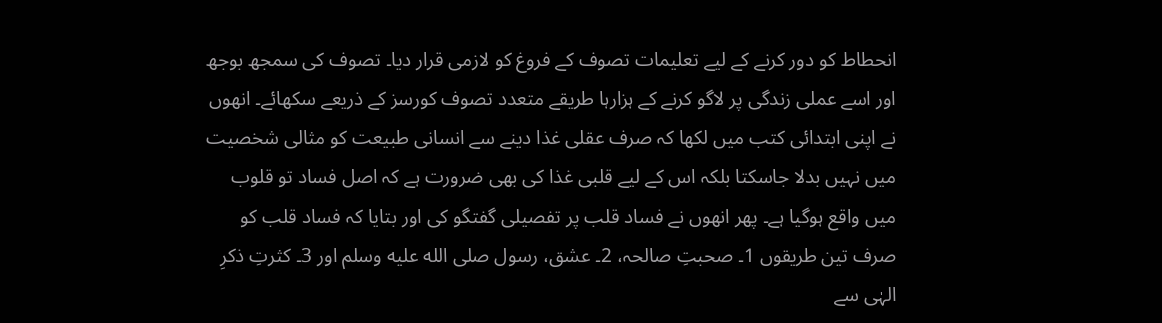انحطاط کو دور کرنے کے لیے تعلیمات تصوف کے فروغ کو لازمی قرار دیا۔ تصوف کی سمجھ بوجھ اور اسے عملی زندگی پر لاگو کرنے کے ہزارہا طریقے متعدد تصوف کورسز کے ذریعے سکھائے۔ انھوں نے اپنی ابتدائی کتب میں لکھا کہ صرف عقلی غذا دینے سے انسانی طبیعت کو مثالی شخصیت میں نہیں بدلا جاسکتا بلکہ اس کے لیے قلبی غذا کی بھی ضرورت ہے کہ اصل فساد تو قلوب میں واقع ہوگیا ہے۔ پھر انھوں نے فساد قلب پر تفصیلی گفتگو کی اور بتایا کہ فساد قلب کو صرف تین طریقوں 1۔ صحبتِ صالحہ، 2۔ عشق، رسول صلى الله عليه وسلم اور 3۔ کثرتِ ذکرِ الہٰی سے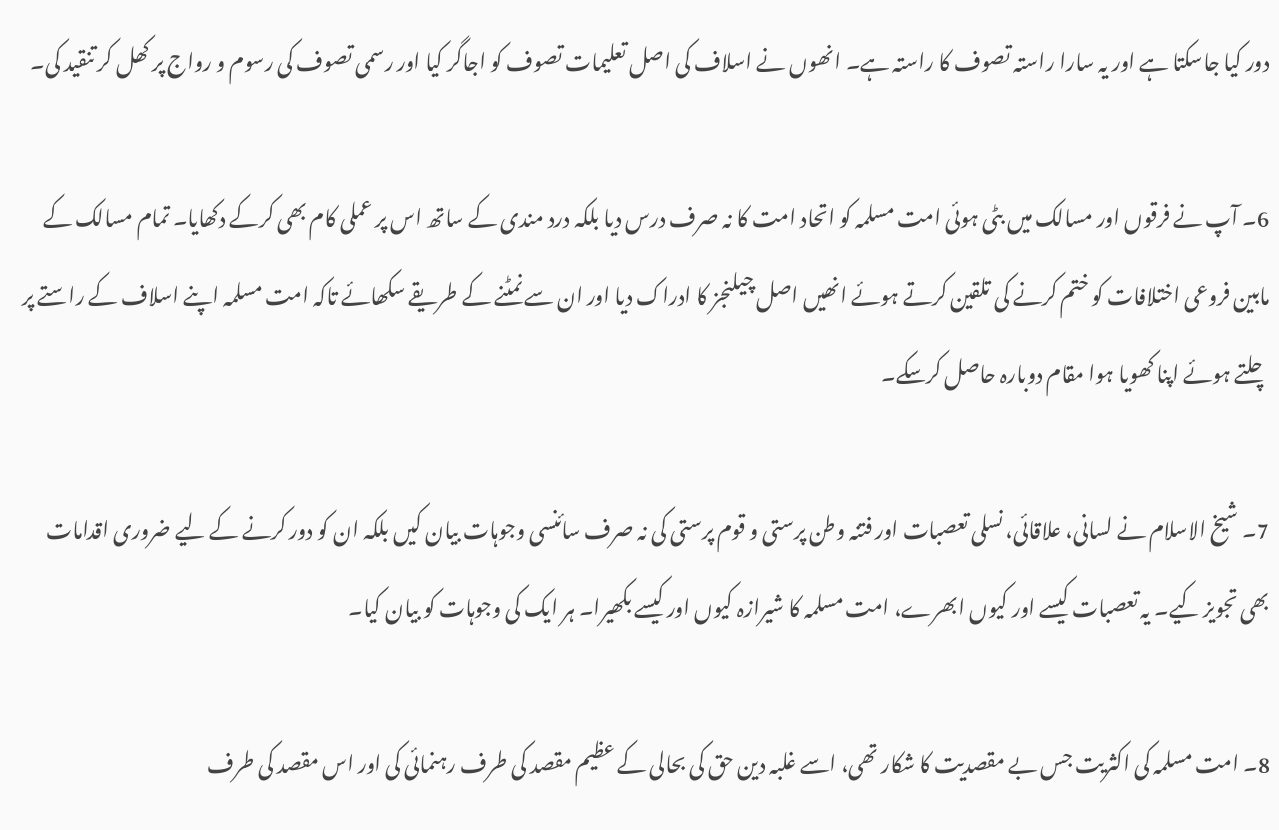دور کیا جاسکتا ہے اور یہ سارا راستہ تصوف کا راستہ ہے۔ انھوں نے اسلاف کی اصل تعلیمات تصوف کو اجاگر کیا اور رسمی تصوف کی رسوم و رواج پر کھل کر تنقید کی۔

6۔ آپ نے فرقوں اور مسالک میں بٹی ہوئی امت مسلمہ کو اتحاد امت کا نہ صرف درس دیا بلکہ درد مندی کے ساتھ اس پر عملی کام بھی کرکے دکھایا۔ تمام مسالک کے مابین فروعی اختلافات کو ختم کرنے کی تلقین کرتے ہوئے انھیں اصل چیلنجز کا ادراک دیا اور ان سے نمٹنے کے طریقے سکھائے تاکہ امت مسلمہ اپنے اسلاف کے راستے پر چلتے ہوئے اپنا کھویا ہوا مقام دوبارہ حاصل کرسکے۔

7۔ شیخ الاسلام نے لسانی، علاقائی، نسلی تعصبات اور فتنہ وطن پرستی و قوم پرستی کی نہ صرف سائنسی وجوہات بیان کیں بلکہ ان کو دور کرنے کے لیے ضروری اقدامات بھی تجویز کیے۔ یہ تعصبات کیسے اور کیوں ابھرے، امت مسلمہ کا شیرازہ کیوں اور کیسے بکھیرا۔ ہر ایک کی وجوہات کو بیان کیا۔

8۔ امت مسلمہ کی اکثریت جس بے مقصدیت کا شکار تھی، اسے غلبہ دین حق کی بحالی کے عظیم مقصد کی طرف رہنمائی کی اور اس مقصد کی طرف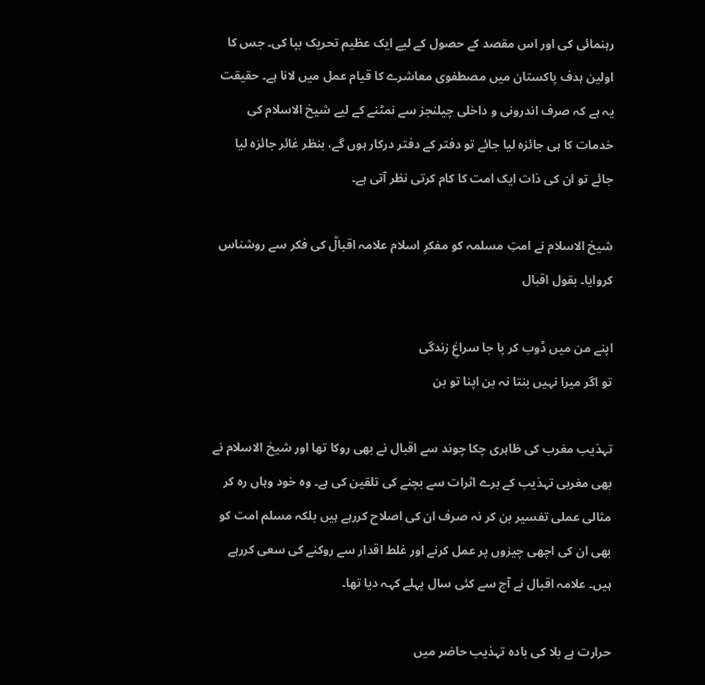رہنمائی کی اور اس مقصد کے حصول کے لیے ایک عظیم تحریک بپا کی۔ جس کا اولین ہدف پاکستان میں مصطفوی معاشرے کا قیام عمل میں لانا ہے۔ حقیقت یہ ہے کہ صرف اندرونی و داخلی چیلنجز سے نمٹنے کے لیے شیخ الاسلام کی خدمات کا ہی جائزہ لیا جائے تو دفتر کے دفتر درکار ہوں گے، بنظر غائر جائزہ لیا جائے تو ان کی ذات ایک امت کا کام کرتی نظر آتی ہے۔

شیخ الاسلام نے امتِ مسلمہ کو مفکرِ اسلام علامہ اقبالؒ کی فکر سے روشناس کروایا۔ بقول اقبال

اپنے من میں ڈوب کر پا جا سراغِ زندگی
تو اگر میرا نہیں بنتا نہ بن اپنا تو بن

تہذیب مغرب کی ظاہری چکا چوند سے اقبال نے بھی روکا تھا اور شیخ الاسلام نے بھی مغربی تہذیب کے برے اثرات سے بچنے کی تلقین کی ہے۔ وہ خود وہاں رہ کر مثالی عملی تفسیر بن کر نہ صرف ان کی اصلاح کررہے ہیں بلکہ مسلم امت کو بھی ان کی اچھی چیزوں پر عمل کرنے اور غلط اقدار سے روکنے کی سعی کررہے ہیں۔ علامہ اقبال نے آج سے کئی سال پہلے کہہ دیا تھا۔

حرارت ہے بلا کی بادہ تہذیب حاضر میں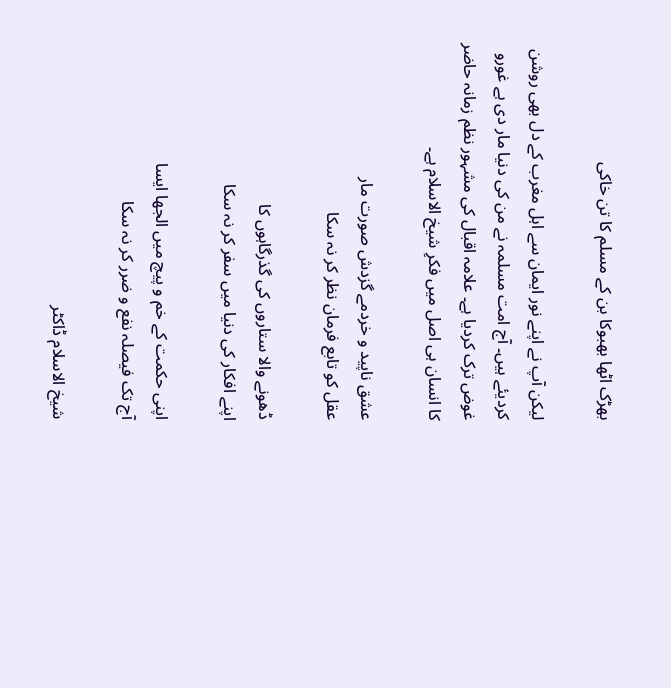بھڑک اٹھا بھبوکا بن کے مسلم کا تن خاکی

لیکن آپ نے اپنے نور ایمان سے اہل مغرب کے دل بھی روشن کردیئے ہیں۔ آج امت مسلمہ نے من کی دنیا مار دی ہے غورو غوض ترک کردیا ہے۔ علامہ اقبال کی مشہور نظم زمانہ حاضر کا انسان ہی اصل میں فکرِ شیخ الاسلام ہے۔

عشق ناپید و خردمے گزدش صورت مار
عقل کو تابع فرمان نظر کر نہ سکا

ڈھونے والا ستاروں کی گذرگاہوں کا
اپنے افکار کی دنیا میں سفر کر نہ سکا

اپنی حکمت کے خم و پیچ میں الجھا ایسا
آج تک فیصلہ نفع و ضرر کر نہ سکا

شیخ الاسلام ڈاکٹر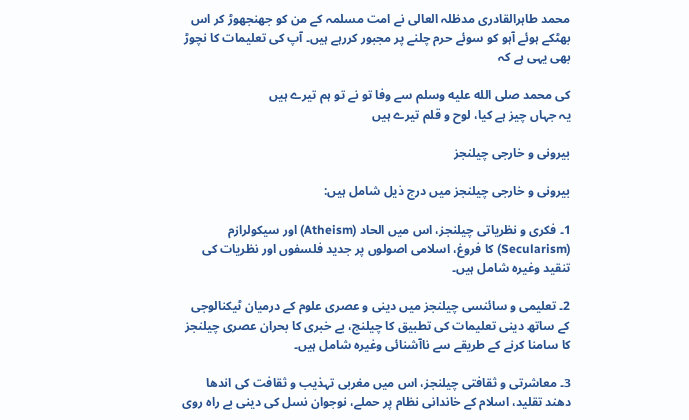محمد طاہرالقادری مدظلہ العالی نے امت مسلمہ کے من کو جھنجھوڑ کر اس بھٹکے ہوئے آہو کو سوئے حرم چلنے پر مجبور کررہے ہیں۔ آپ کی تعلیمات کا نچوڑ بھی یہی ہے کہ

کی محمد صلى الله عليه وسلم سے وفا تو نے تو ہم تیرے ہیں
یہ جہاں چیز ہے کیا، لوح و قلم تیرے ہیں

بیرونی و خارجی چیلنجز

بیرونی و خارجی چیلنجز میں درج ذیل شامل ہیں:

1۔ فکری و نظریاتی چیلنجز، اس میں الحاد (Atheism) اور سیکولرازم (Secularism) کا فروغ، اسلامی اصولوں پر جدید فلسفوں اور نظریات کی تنقید وغیرہ شامل ہیں۔

2۔ تعلیمی و سائنسی چیلنجز میں دینی و عصری علوم کے درمیان ٹیکنالوجی کے ساتھ دینی تعلیمات کی تطبیق کا چیلنج، بے خبری کا بحران عصری چیلنجز کا سامنا کرنے کے طریقے سے ناآشنائی وغیرہ شامل ہیں۔

3۔ معاشرتی و ثقافتی چیلنجز، اس میں مغربی تہذیب و ثقافت کی اندھا دھند تقلید، اسلام کے خاندانی نظام پر حملے، نوجوان نسل کی دینی بے راہ روی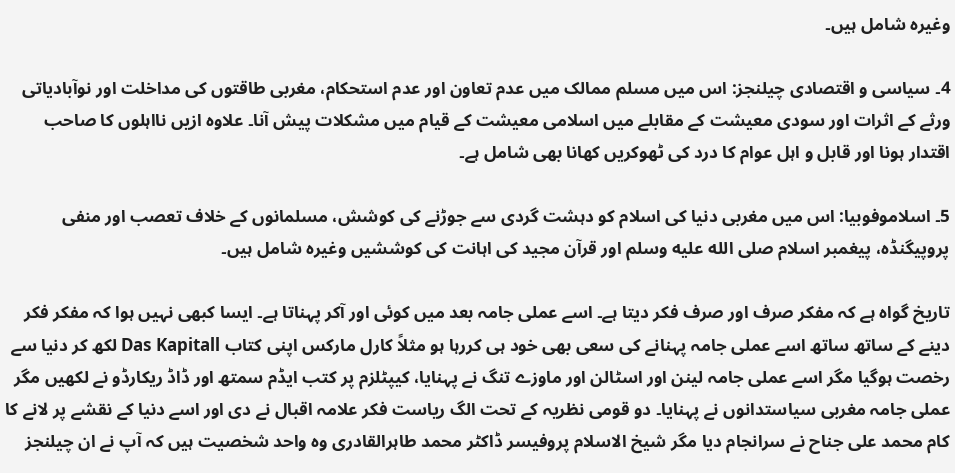وغیرہ شامل ہیں۔

4۔ سیاسی و اقتصادی چیلنجز: اس میں مسلم ممالک میں عدم تعاون اور عدم استحکام، مغربی طاقتوں کی مداخلت اور نوآبادیاتی ورثے کے اثرات اور سودی معیشت کے مقابلے میں اسلامی معیشت کے قیام میں مشکلات پیش آنا۔ علاوہ ازیں نااہلوں کا صاحب اقتدار ہونا اور قابل و اہل عوام کا درد کی ٹھوکریں کھانا بھی شامل ہے۔

5۔ اسلاموفوبیا: اس میں مغربی دنیا کی اسلام کو دہشت گردی سے جوڑنے کی کوشش، مسلمانوں کے خلاف تعصب اور منفی پروپیگنڈہ، پیغمبر اسلام صلى الله عليه وسلم اور قرآن مجید کی اہانت کی کوششیں وغیرہ شامل ہیں۔

تاریخ گواہ ہے کہ مفکر صرف اور صرف فکر دیتا ہے۔ اسے عملی جامہ بعد میں کوئی اور آکر پہناتا ہے۔ ایسا کبھی نہیں ہوا کہ مفکر فکر دینے کے ساتھ ساتھ اسے عملی جامہ پہنانے کی سعی بھی خود ہی کررہا ہو مثلاً کارل مارکس اپنی کتاب Das Kapitall لکھ کر دنیا سے رخصت ہوگیا مگر اسے عملی جامہ لینن اور اسٹالن اور ماوزے تنگ نے پہنایا، کیپٹلزم پر کتب ایڈم سمتھ اور ڈاڈ ریکارڈو نے لکھیں مگر عملی جامہ مغربی سیاستدانوں نے پہنایا۔ دو قومی نظریہ کے تحت الگ ریاست فکر علامہ اقبال نے دی اور اسے دنیا کے نقشے پر لانے کا کام محمد علی جناح نے سرانجام دیا مگر شیخ الاسلام پروفیسر ڈاکٹر محمد طاہرالقادری وہ واحد شخصیت ہیں کہ آپ نے ان چیلنجز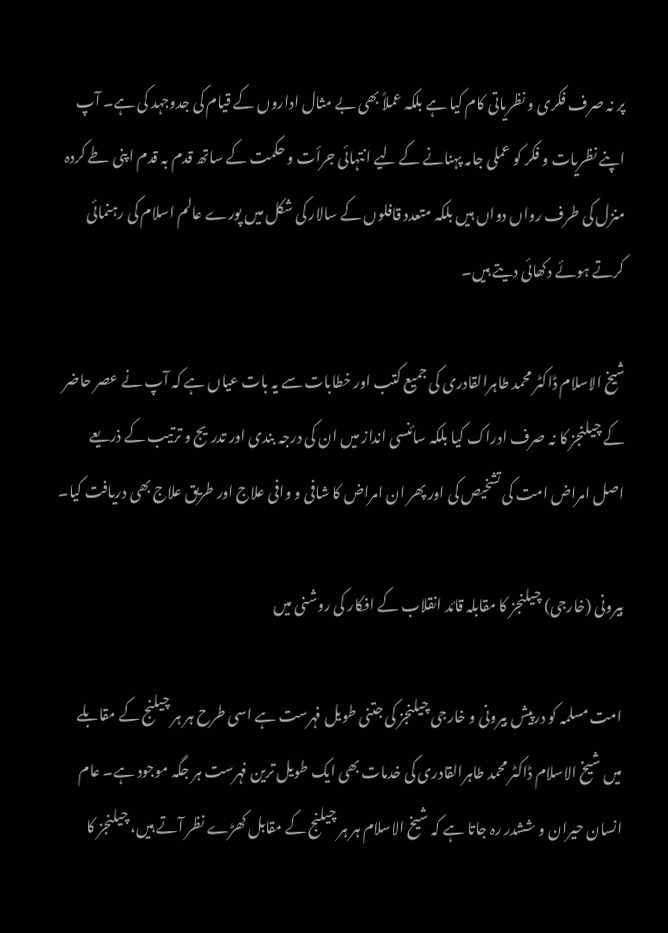پر نہ صرف فکری و نظریاتی کام کیا ہے بلکہ عملاً بھی بے مثال اداروں کے قیام کی جدوجہد کی ہے۔ آپ اپنے نظریات و فکر کو عملی جامہ پہنانے کے لیے انتہائی جرأت و حکمت کے ساتھ قدم بہ قدم اپنی طے کردہ منزل کی طرف رواں دواں ہیں بلکہ متعدد قافلوں کے سالار کی شکل میں پورے عالم اسلام کی رہنمائی کرتے ہوئے دکھائی دیتے ہیں۔

شیخ الاسلام ڈاکٹر محمد طاہرالقادری کی جمیع کتب اور خطابات سے یہ بات عیاں ہے کہ آپ نے عصر حاضر کے چیلنجز کا نہ صرف ادراک کیا بلکہ سائنسی انداز میں ان کی درجہ بندی اور تدریج و ترتیب کے ذریعے اصل امراض امت کی تشخیص کی اور پھر ان امراض کا شافی و وافی علاج اور طریق علاج بھی دریافت کیا۔

بیرونی (خارجی) چیلنجز کا مقابلہ قائد انقلاب کے افکار کی روشنی میں

امت مسلمہ کو درپیش بیرونی و خارجی چیلنجز کی جتنی طویل فہرست ہے اسی طرح ہر ہر چیلنج کے مقابلے میں شیخ الاسلام ڈاکٹر محمد طاہرالقادری کی خدمات بھی ایک طویل ترین فہرست ہر جگہ موجود ہے۔ عام انسان حیران و ششدر رہ جاتا ہے کہ شیخ الاسلام ہر ہر چیلنج کے مقابل کھڑے نظر آتے ہیں، چیلنجز کا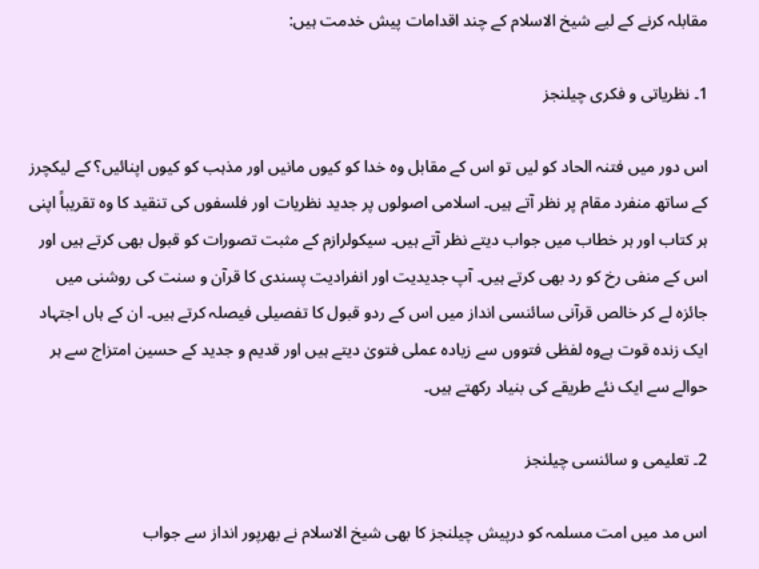مقابلہ کرنے کے لیے شیخ الاسلام کے چند اقدامات پیش خدمت ہیں:

1۔ نظریاتی و فکری چیلنجز

اس دور میں فتنہ الحاد کو لیں تو اس کے مقابل وہ خدا کو کیوں مانیں اور مذہب کو کیوں اپنائیں؟ کے لیکچرز کے ساتھ منفرد مقام پر نظر آتے ہیں۔ اسلامی اصولوں پر جدید نظریات اور فلسفوں کی تنقید کا وہ تقریباً اپنی ہر کتاب اور ہر خطاب میں جواب دیتے نظر آتے ہیں۔ سیکولرازم کے مثبت تصورات کو قبول بھی کرتے ہیں اور اس کے منفی رخ کو رد بھی کرتے ہیں۔ آپ جدیدیت اور انفرادیت پسندی کا قرآن و سنت کی روشنی میں جائزہ لے کر خالص قرآنی سائنسی انداز میں اس کے ردو قبول کا تفصیلی فیصلہ کرتے ہیں۔ ان کے ہاں اجتہاد ایک زندہ قوت ہےوہ لفظی فتووں سے زیادہ عملی فتویٰ دیتے ہیں اور قدیم و جدید کے حسین امتزاج سے ہر حوالے سے ایک نئے طریقے کی بنیاد رکھتے ہیں۔

2۔ تعلیمی و سائنسی چیلنجز

اس مد میں امت مسلمہ کو درپیش چیلنجز کا بھی شیخ الاسلام نے بھرپور انداز سے جواب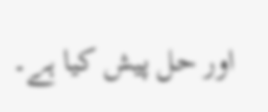اور حل پیش کیا ہے۔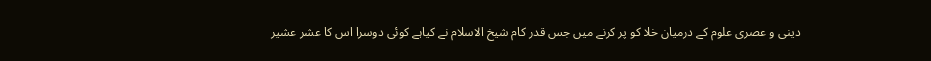دینی و عصری علوم کے درمیان خلا کو پر کرنے میں جس قدر کام شیخ الاسلام نے کیاہے کوئی دوسرا اس کا عشر عشیر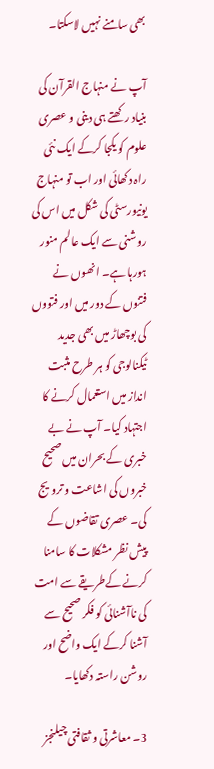بھی سامنے نہیں لاسکتا۔

آپ نے منہاج القرآن کی بنیاد رکھتے ہی دینی و عصری علوم کو یکجا کرکے ایک نئی راہ دکھائی اور اب تو منہاج یونیورسٹی کی شکل میں اس کی روشنی سے ایک عالم منور ہورہا ہے۔ انھوں نے فتنوں کے دور میں اور فتووں کی بوچھاڑ میں بھی جدید ٹیکنالوجی کو ہر طرح مثبت انداز میں استعمال کرنے کا اجتہاد کیا۔ آپ نے بے خبری کے بحران میں صحیح خبروں کی اشاعت و ترویج کی۔ عصری تقاضوں کے پیش نظر مشکلات کا سامنا کرنے کےطریقے سے امت کی ناآشنائی کو فکر صحیح سے آشنا کرکے ایک واضح اور روشن راستہ دکھایا۔

3۔ معاشرتی و ثقافتی چیلنجز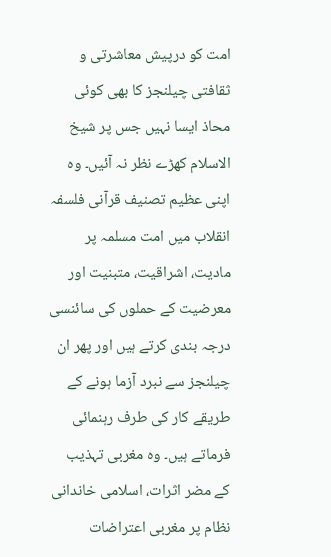امت کو درپیش معاشرتی و ثقافتی چیلنجز کا بھی کوئی محاذ ایسا نہیں جس پر شیخ الاسلام کھڑے نظر نہ آئیں۔ وہ اپنی عظیم تصنیف قرآنی فلسفہ انقلاب میں امت مسلمہ پر مادیت، اشراقیت، متبنیت اور معرضیت کے حملوں کی سائنسی درجہ بندی کرتے ہیں اور پھر ان چیلنجز سے نبرد آزما ہونے کے طریقے کار کی طرف رہنمائی فرماتے ہیں۔ وہ مغربی تہذیب کے مضر اثرات، اسلامی خاندانی نظام پر مغربی اعتراضات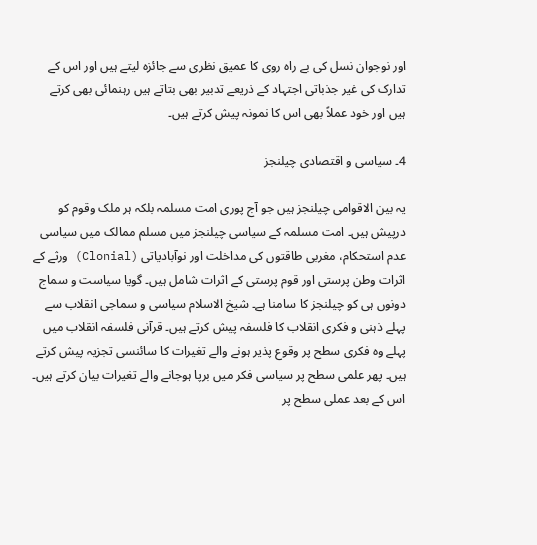اور نوجوان نسل کی بے راہ روی کا عمیق نظری سے جائزہ لیتے ہیں اور اس کے تدارک کی غیر جذباتی اجتہاد کے ذریعے تدبیر بھی بتاتے ہیں رہنمائی بھی کرتے ہیں اور خود عملاً بھی اس کا نمونہ پیش کرتے ہیں۔

4۔ سیاسی و اقتصادی چیلنجز

یہ بین الاقوامی چیلنجز ہیں جو آج پوری امت مسلمہ بلکہ ہر ملک وقوم کو درپیش ہیں۔ امت مسلمہ کے سیاسی چیلنجز میں مسلم ممالک میں سیاسی عدم استحکام، مغربی طاقتوں کی مداخلت اور نوآبادیاتی (Clonial) ورثے کے اثرات وطن پرستی اور قوم پرستی کے اثرات شامل ہیں۔ گویا سیاست و سماج دونوں ہی کو چیلنجز کا سامنا ہے۔ شیخ الاسلام سیاسی و سماجی انقلاب سے پہلے ذہنی و فکری انقلاب کا فلسفہ پیش کرتے ہیں۔ قرآنی فلسفہ انقلاب میں پہلے وہ فکری سطح پر وقوع پذیر ہونے والے تغیرات کا سائنسی تجزیہ پیش کرتے ہیں۔ پھر علمی سطح پر سیاسی فکر میں برپا ہوجانے والے تغیرات بیان کرتے ہیں۔ اس کے بعد عملی سطح پر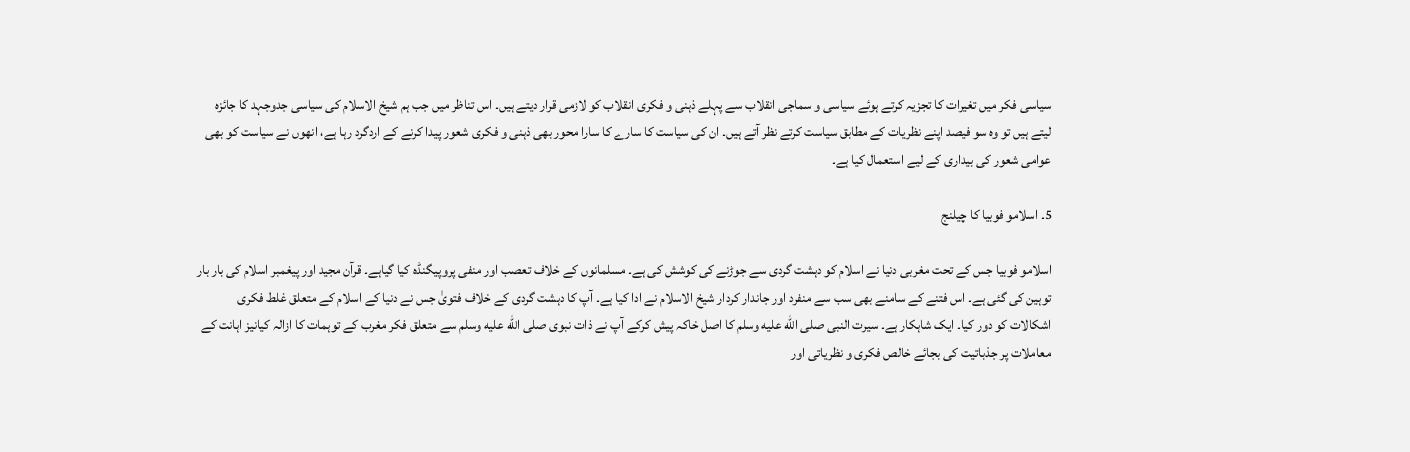سیاسی فکر میں تغیرات کا تجزیہ کرتے ہوئے سیاسی و سماجی انقلاب سے پہلے ذہنی و فکری انقلاب کو لازمی قرار دیتے ہیں۔ اس تناظر میں جب ہم شیخ الاسلام کی سیاسی جدوجہد کا جائزہ لیتے ہیں تو وہ سو فیصد اپنے نظریات کے مطابق سیاست کرتے نظر آتے ہیں۔ ان کی سیاست کا سارے کا سارا محور بھی ذہنی و فکری شعور پیدا کرنے کے اردگرد رہا ہے، انھوں نے سیاست کو بھی عوامی شعور کی بیداری کے لیے استعمال کیا ہے۔

5۔ اسلامو فوبیا کا چیلنج

اسلامو فوبیا جس کے تحت مغربی دنیا نے اسلام کو دہشت گردی سے جوڑنے کی کوشش کی ہے۔ مسلمانوں کے خلاف تعصب اور منفی پروپیگنڈہ کیا گیاہے۔ قرآن مجید اور پیغمبر اسلام کی بار بار توہین کی گئی ہے۔ اس فتنے کے سامنے بھی سب سے منفرد اور جاندار کردار شیخ الاسلام نے ادا کیا ہے۔ آپ کا دہشت گردی کے خلاف فتویٰ جس نے دنیا کے اسلام کے متعلق غلط فکری اشکالات کو دور کیا۔ ایک شاہکار ہے۔ سیرت النبی صلى الله عليه وسلم کا اصل خاکہ پیش کرکے آپ نے ذات نبوی صلى الله عليه وسلم سے متعلق فکر مغرب کے توہمات کا ازالہ کیانیز اہانت کے معاملات پر جذباتیت کی بجائے خالص فکری و نظریاتی اور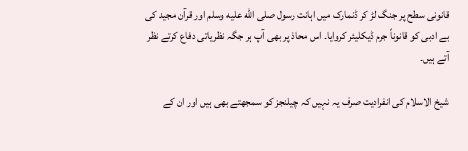قانونی سطح پر جنگ لڑ کر ڈنمارک میں اہانت رسول صلى الله عليه وسلم اور قرآن مجید کی بے ادبی کو قانوناً جرم ڈیکلیئر کروایا۔ اس محاذ پر بھی آپ ہر جگہ نظریاتی دفاع کرتے نظر آتے ہیں۔

شیخ الاسلام کی انفرادیت صرف یہ نہیں کہ چیلنجز کو سمجھتے بھی ہیں اور ان کے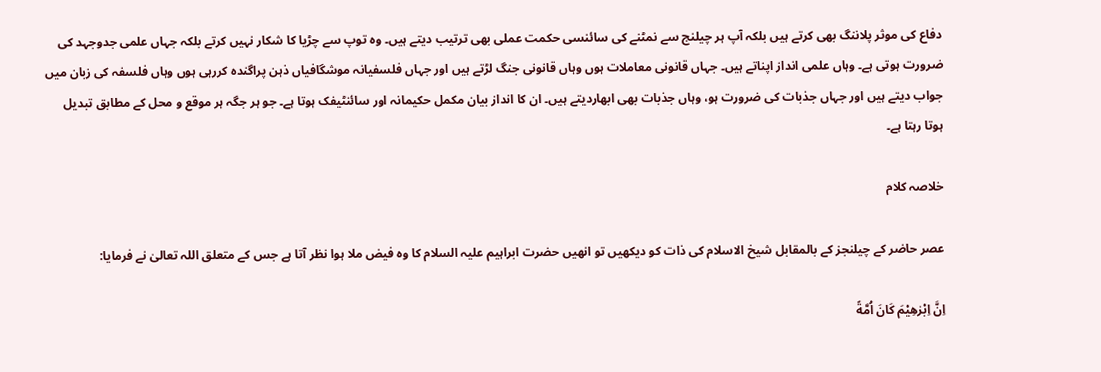دفاع کی موثر پلاننگ بھی کرتے ہیں بلکہ آپ ہر چیلنج سے نمٹنے کی سائنسی حکمت عملی بھی ترتیب دیتے ہیں۔ وہ توپ سے چڑیا کا شکار نہیں کرتے بلکہ جہاں علمی جدوجہد کی ضرورت ہوتی ہے۔ وہاں علمی انداز اپناتے ہیں۔ جہاں قانونی معاملات ہوں وہاں قانونی جنگ لڑتے ہیں اور جہاں فلسفیانہ موشگافیاں ذہن پراگندہ کررہی ہوں وہاں فلسفہ کی زبان میں جواب دیتے ہیں اور جہاں جذبات کی ضرورت ہو، وہاں جذبات بھی ابھاردیتے ہیں۔ ان کا انداز بیان مکمل حکیمانہ اور سائنٹیفک ہوتا ہے۔ جو ہر جگہ ہر موقع و محل کے مطابق تبدیل ہوتا رہتا ہے۔

خلاصہ کلام

عصر حاضر کے چیلنجز کے بالمقابل شیخ الاسلام کی ذات کو دیکھیں تو انھیں حضرت ابراہیم علیہ السلام کا وہ فیض ملا ہوا نظر آتا ہے جس کے متعلق اللہ تعالیٰ نے فرمایا:

اِنَّ اِبْرٰهِیْمَ كَانَ اُمَّةً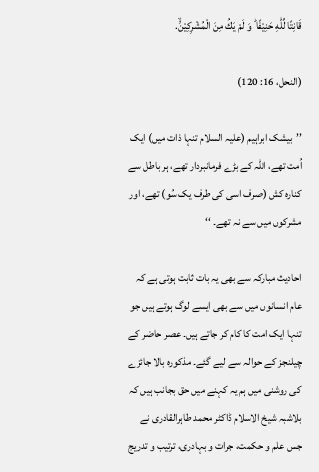قَانِتًا لِّلّٰهِ حَنِیْفًا ؕ وَ لَمْ یَكُ مِنَ الْمُشْرِكِیْنَۙ.

(النحل، 16: 120)

’’بیشک ابراہیم (علیہ السلام تنہا ذات میں) ایک اُمت تھے، اللہ کے بڑے فرمانبردار تھے، ہر باطل سے کنارہ کش (صرف اسی کی طرف یک سُو) تھے، اور مشرکوں میں سے نہ تھے۔ ‘‘

احادیث مبارکہ سے بھی یہ بات ثابت ہوتی ہے کہ عام انسانوں میں سے بھی ایسے لوگ ہوتے ہیں جو تنہا ایک امت کا کام کر جاتے ہیں۔ عصر حاضر کے چیلنجز کے حوالہ سے لیے گئے۔ مذکورہ بالا جائزے کی روشنی میں ہم یہ کہنے میں حق بجانب ہیں کہ بلاشبہ شیخ الاسلام ڈاکٹر محمد طاہرالقادری نے جس علم و حکمت، جرات و بہادری، ترتیب و تدریج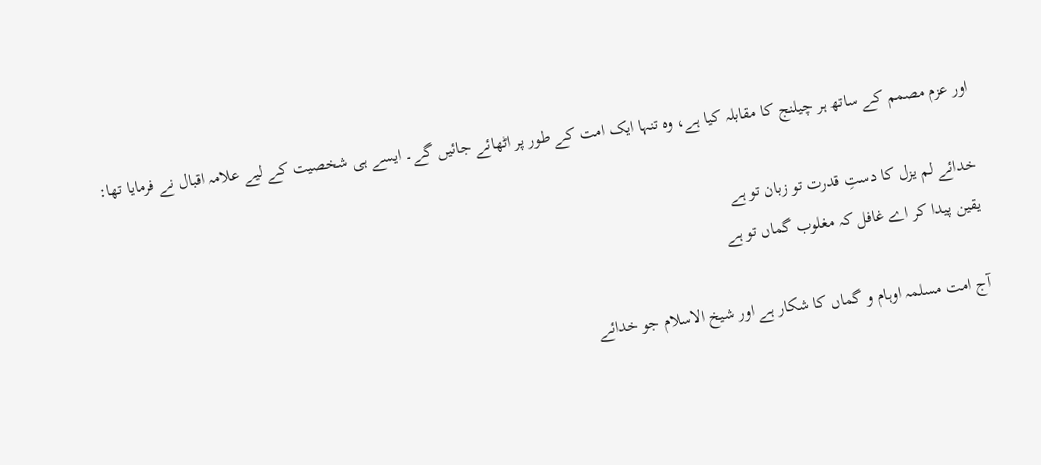اور عزم مصمم کے ساتھ ہر چیلنج کا مقابلہ کیا ہے، وہ تنہا ایک امت کے طور پر اٹھائے جائیں گے۔ ایسے ہی شخصیت کے لیے علامہ اقبال نے فرمایا تھا:

خدائے لم یزل کا دستِ قدرت تو زبان تو ہے
یقین پیدا کر اے غافل کہ مغلوب گماں تو ہے

آج امت مسلمہ اوہام و گماں کا شکار ہے اور شیخ الاسلام جو خدائے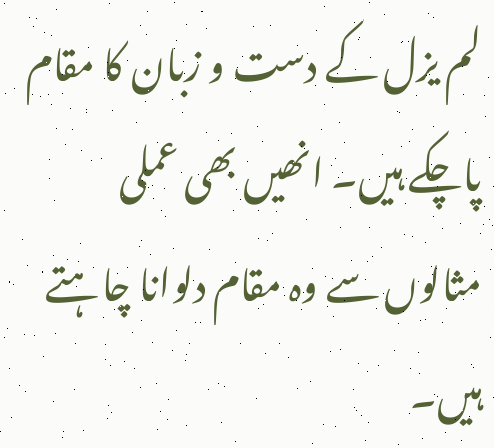لم یزل کے دست و زبان کا مقام پاچکے ہیں۔ انھیں بھی عملی مثالوں سے وہ مقام دلوانا چاہتے ہیں۔